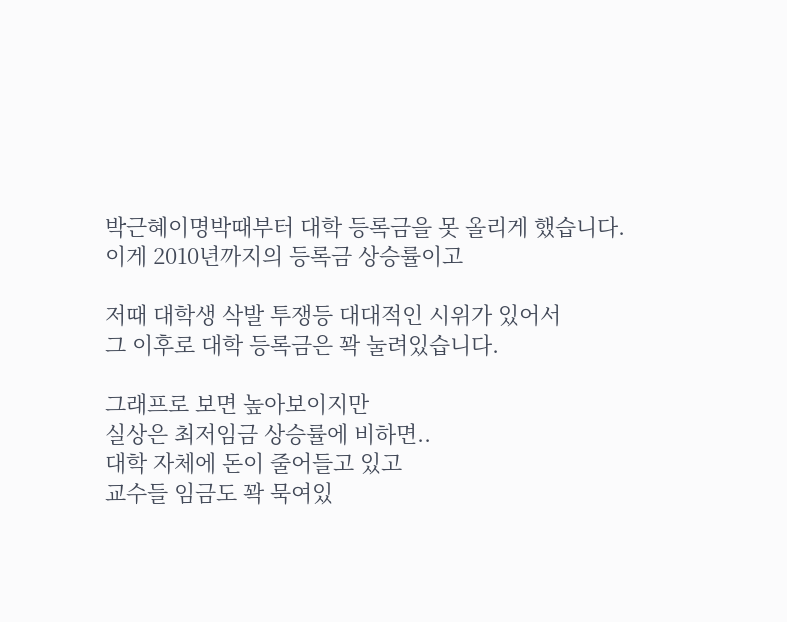박근혜이명박때부터 대학 등록금을 못 올리게 했습니다.
이게 2010년까지의 등록금 상승률이고

저때 대학생 삭발 투쟁등 대대적인 시위가 있어서
그 이후로 대학 등록금은 꽉 눌려있습니다.

그래프로 보면 높아보이지만
실상은 최저임금 상승률에 비하면..
대학 자체에 돈이 줄어들고 있고
교수들 임금도 꽉 묵여있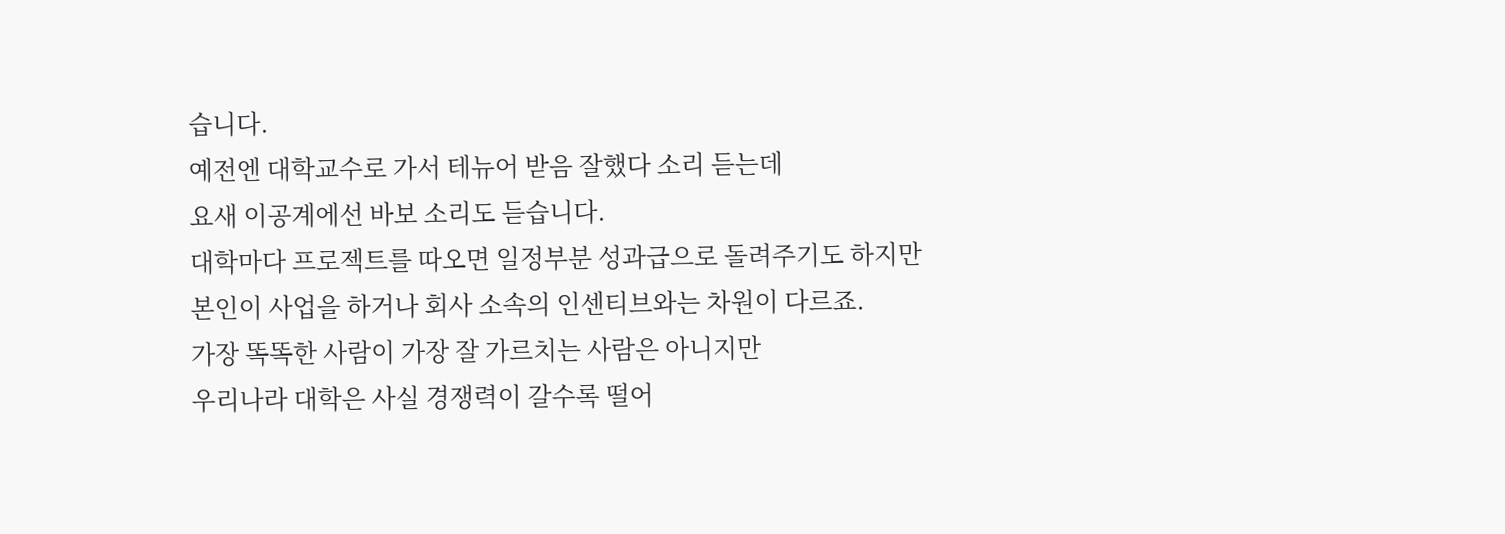습니다.
예전엔 대학교수로 가서 테뉴어 받음 잘했다 소리 듣는데
요새 이공계에선 바보 소리도 듣습니다.
대학마다 프로젝트를 따오면 일정부분 성과급으로 돌려주기도 하지만 본인이 사업을 하거나 회사 소속의 인센티브와는 차원이 다르죠.
가장 똑똑한 사람이 가장 잘 가르치는 사람은 아니지만
우리나라 대학은 사실 경쟁력이 갈수록 떨어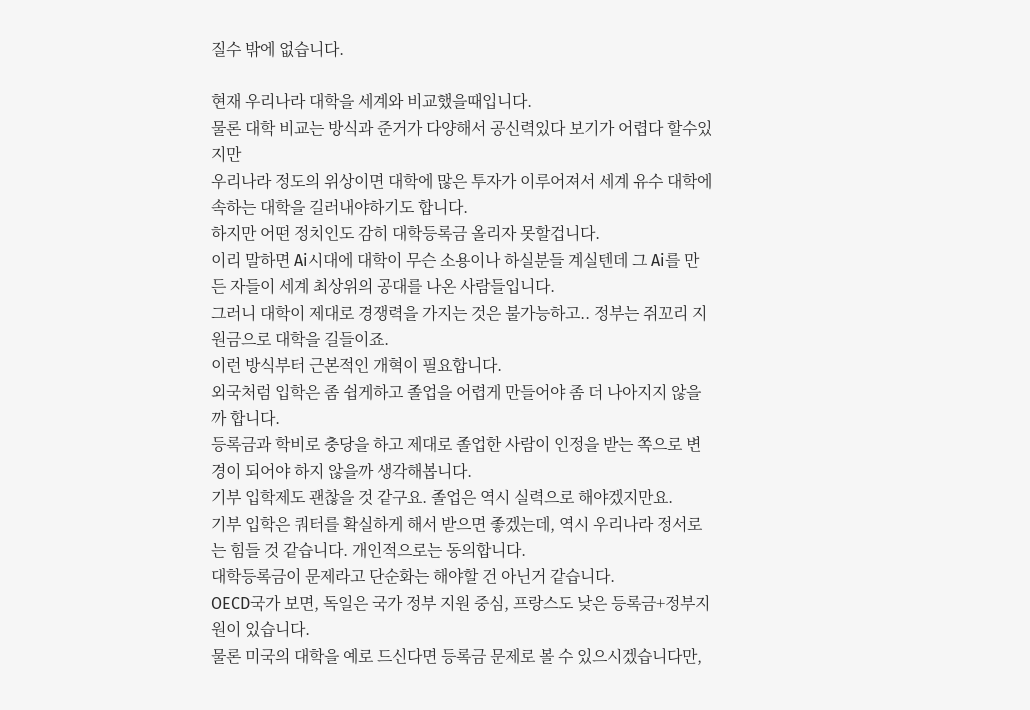질수 밖에 없습니다.

현재 우리나라 대학을 세계와 비교했을때입니다.
물론 대학 비교는 방식과 준거가 다양해서 공신력있다 보기가 어렵다 할수있지만
우리나라 정도의 위상이면 대학에 많은 투자가 이루어져서 세계 유수 대학에 속하는 대학을 길러내야하기도 합니다.
하지만 어떤 정치인도 감히 대학등록금 올리자 못할겁니다.
이리 말하면 Ai시대에 대학이 무슨 소용이나 하실분들 계실텐데 그 Ai를 만든 자들이 세계 최상위의 공대를 나온 사람들입니다.
그러니 대학이 제대로 경쟁력을 가지는 것은 불가능하고.. 정부는 쥐꼬리 지원금으로 대학을 길들이죠.
이런 방식부터 근본적인 개혁이 필요합니다.
외국처럼 입학은 좀 쉽게하고 졸업을 어렵게 만들어야 좀 더 나아지지 않을까 합니다.
등록금과 학비로 충당을 하고 제대로 졸업한 사람이 인정을 받는 쪽으로 변경이 되어야 하지 않을까 생각해봅니다.
기부 입학제도 괜찮을 것 같구요. 졸업은 역시 실력으로 해야겠지만요.
기부 입학은 쿼터를 확실하게 해서 받으면 좋겠는데, 역시 우리나라 정서로는 힘들 것 같습니다. 개인적으로는 동의합니다.
대학등록금이 문제라고 단순화는 해야할 건 아닌거 같습니다.
OECD국가 보면, 독일은 국가 정부 지원 중심, 프랑스도 낮은 등록금+정부지원이 있습니다.
물론 미국의 대학을 예로 드신다면 등록금 문제로 볼 수 있으시겠습니다만,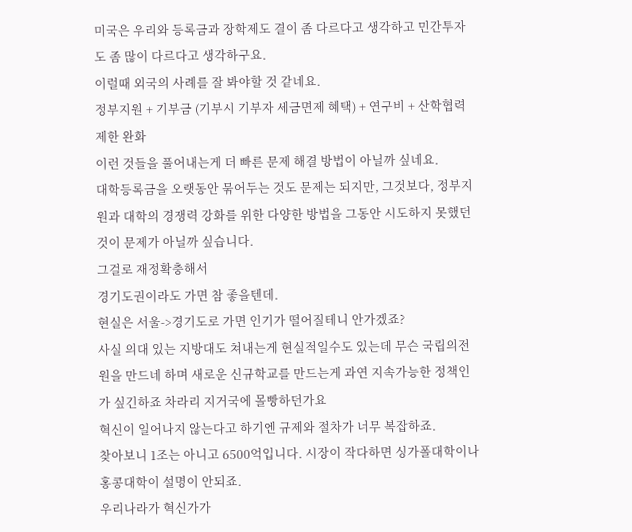미국은 우리와 등록금과 장학제도 결이 좀 다르다고 생각하고 민간투자도 좀 많이 다르다고 생각하구요.
이럴때 외국의 사례를 잘 봐야할 것 같네요.
정부지원 + 기부금 (기부시 기부자 세금면제 혜택) + 연구비 + 산학협력 제한 완화
이런 것들을 풀어내는게 더 빠른 문제 해결 방법이 아닐까 싶네요.
대학등록금을 오랫동안 묶어두는 것도 문제는 되지만, 그것보다, 정부지원과 대학의 경쟁력 강화를 위한 다양한 방법을 그동안 시도하지 못했던 것이 문제가 아닐까 싶습니다.
그걸로 재정확충해서
경기도권이라도 가면 참 좋을텐데.
현실은 서울->경기도로 가면 인기가 떨어질테니 안가겠죠?
사실 의대 있는 지방대도 쳐내는게 현실적일수도 있는데 무슨 국립의전원을 만드네 하며 새로운 신규학교를 만드는게 과연 지속가능한 정책인가 싶긴하죠 차라리 지거국에 몰빵하던가요
혁신이 일어나지 않는다고 하기엔 규제와 절차가 너무 복잡하죠.
찾아보니 1조는 아니고 6500억입니다. 시장이 작다하면 싱가폴대학이나 홍콩대학이 설명이 안되죠.
우리나라가 혁신가가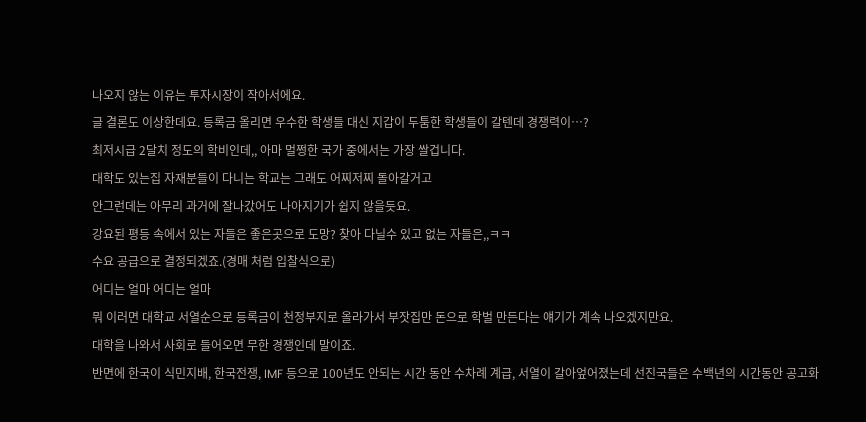나오지 않는 이유는 투자시장이 작아서에요.
글 결론도 이상한데요. 등록금 올리면 우수한 학생들 대신 지갑이 두툼한 학생들이 갈텐데 경쟁력이…?
최저시급 2달치 정도의 학비인데,, 아마 멀쩡한 국가 중에서는 가장 쌀겁니다.
대학도 있는집 자재분들이 다니는 학교는 그래도 어찌저찌 돌아갈거고
안그런데는 아무리 과거에 잘나갔어도 나아지기가 쉽지 않을듯요.
강요된 평등 속에서 있는 자들은 좋은곳으로 도망? 찾아 다닐수 있고 없는 자들은,,ㅋㅋ
수요 공급으로 결정되겠죠.(경매 처럼 입찰식으로)
어디는 얼마 어디는 얼마
뭐 이러면 대학교 서열순으로 등록금이 천정부지로 올라가서 부잣집만 돈으로 학벌 만든다는 얘기가 계속 나오겠지만요.
대학을 나와서 사회로 들어오면 무한 경쟁인데 말이죠.
반면에 한국이 식민지배, 한국전쟁, IMF 등으로 100년도 안되는 시간 동안 수차례 계급, 서열이 갈아엎어졌는데 선진국들은 수백년의 시간동안 공고화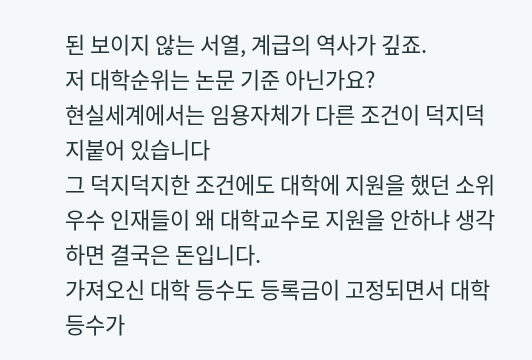된 보이지 않는 서열, 계급의 역사가 깊죠.
저 대학순위는 논문 기준 아닌가요?
현실세계에서는 임용자체가 다른 조건이 덕지덕지붙어 있습니다
그 덕지덕지한 조건에도 대학에 지원을 했던 소위 우수 인재들이 왜 대학교수로 지원을 안하냐 생각하면 결국은 돈입니다.
가져오신 대학 등수도 등록금이 고정되면서 대학등수가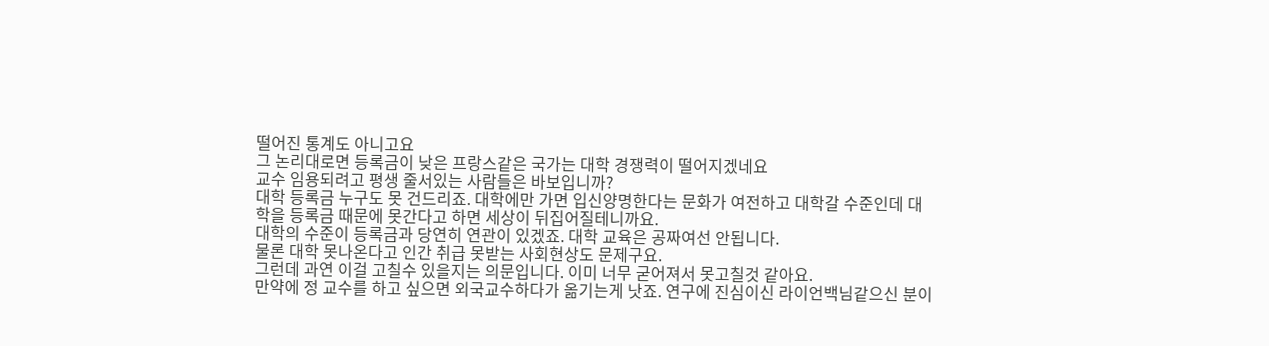떨어진 통계도 아니고요
그 논리대로면 등록금이 낮은 프랑스같은 국가는 대학 경쟁력이 떨어지겠네요
교수 임용되려고 평생 줄서있는 사람들은 바보입니까?
대학 등록금 누구도 못 건드리죠. 대학에만 가면 입신양명한다는 문화가 여전하고 대학갈 수준인데 대학을 등록금 때문에 못간다고 하면 세상이 뒤집어질테니까요.
대학의 수준이 등록금과 당연히 연관이 있겠죠. 대학 교육은 공짜여선 안됩니다.
물론 대학 못나온다고 인간 취급 못받는 사회현상도 문제구요.
그런데 과연 이걸 고칠수 있을지는 의문입니다. 이미 너무 굳어져서 못고칠것 같아요.
만약에 정 교수를 하고 싶으면 외국교수하다가 옮기는게 낫죠. 연구에 진심이신 라이언백님같으신 분이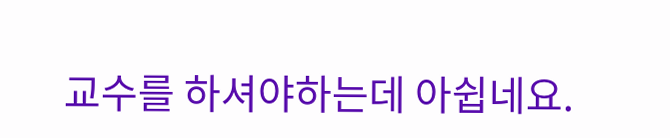교수를 하셔야하는데 아쉽네요.